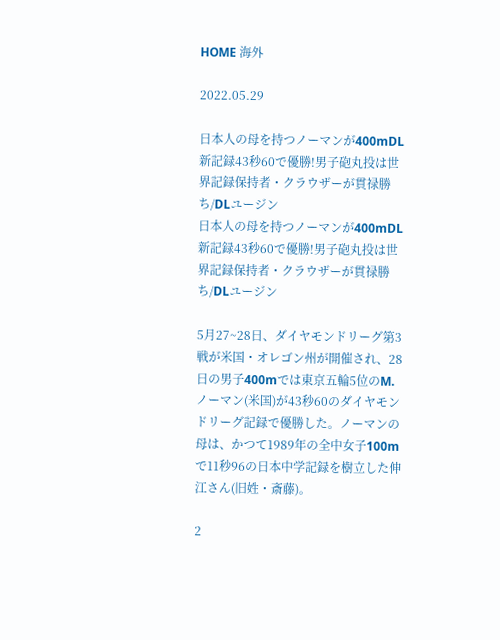HOME 海外

2022.05.29

日本人の母を持つノーマンが400mDL新記録43秒60で優勝!男子砲丸投は世界記録保持者・クラウザーが貫禄勝ち/DLユージン
日本人の母を持つノーマンが400mDL新記録43秒60で優勝!男子砲丸投は世界記録保持者・クラウザーが貫禄勝ち/DLユージン

5月27~28日、ダイヤモンドリーグ第3戦が米国・オレゴン州が開催され、28日の男子400mでは東京五輪5位のM.ノーマン(米国)が43秒60のダイヤモンドリーグ記録で優勝した。ノーマンの母は、かつて1989年の全中女子100mで11秒96の日本中学記録を樹立した伸江さん(旧姓・斎藤)。

2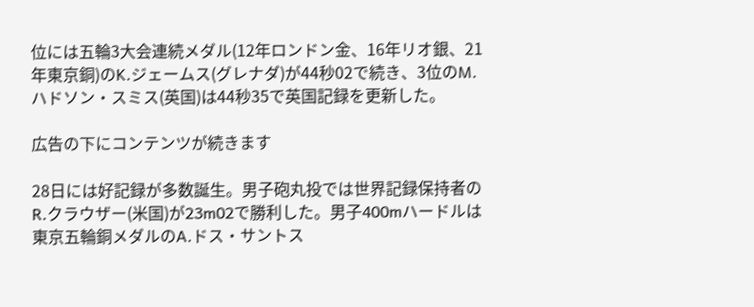位には五輪3大会連続メダル(12年ロンドン金、16年リオ銀、21年東京銅)のK.ジェームス(グレナダ)が44秒02で続き、3位のM.ハドソン・スミス(英国)は44秒35で英国記録を更新した。

広告の下にコンテンツが続きます

28日には好記録が多数誕生。男子砲丸投では世界記録保持者のR.クラウザー(米国)が23m02で勝利した。男子400mハードルは東京五輪銅メダルのA.ドス・サントス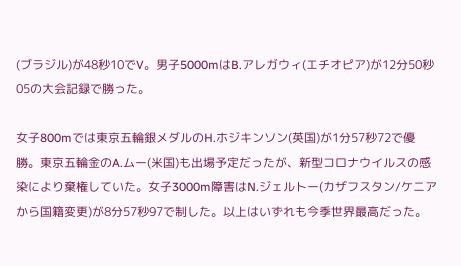(ブラジル)が48秒10でV。男子5000mはB.アレガウィ(エチオピア)が12分50秒05の大会記録で勝った。

女子800mでは東京五輪銀メダルのH.ホジキンソン(英国)が1分57秒72で優勝。東京五輪金のA.ムー(米国)も出場予定だったが、新型コロナウイルスの感染により棄権していた。女子3000m障害はN.ジェルトー(カザフスタン/ケニアから国籍変更)が8分57秒97で制した。以上はいずれも今季世界最高だった。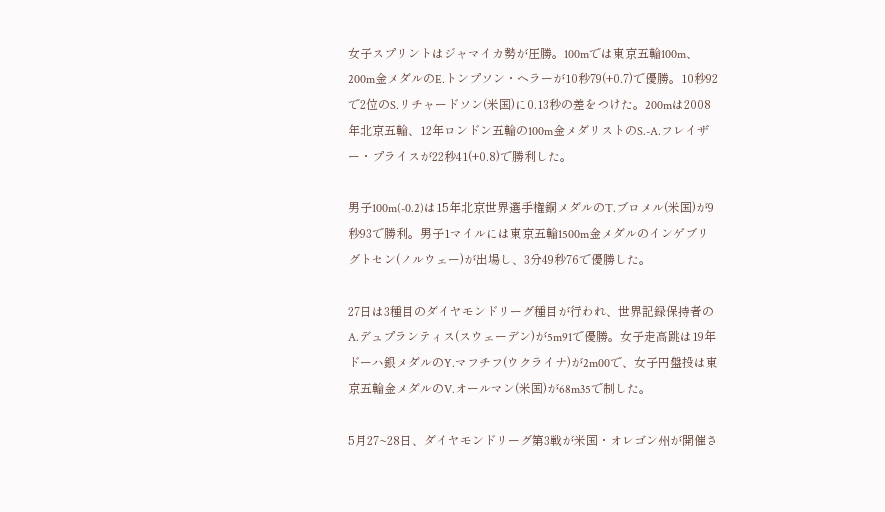女子スプリントはジャマイカ勢が圧勝。100mでは東京五輪100m、200m金メダルのE.トンプソン・ヘラーが10秒79(+0.7)で優勝。10秒92で2位のS.リチャードソン(米国)に0.13秒の差をつけた。200mは2008年北京五輪、12年ロンドン五輪の100m金メダリストのS.-A.フレイザー・プライスが22秒41(+0.8)で勝利した。

男子100m(-0.2)は15年北京世界選手権銅メダルのT.ブロメル(米国)が9秒93で勝利。男子1マイルには東京五輪1500m金メダルのインゲブリグトセン(ノルウェー)が出場し、3分49秒76で優勝した。

27日は3種目のダイヤモンドリーグ種目が行われ、世界記録保持者のA.デュプランティス(スウェーデン)が5m91で優勝。女子走高跳は19年ドーハ銀メダルのY.マフチフ(ウクライナ)が2m00で、女子円盤投は東京五輪金メダルのV.オールマン(米国)が68m35で制した。

5月27~28日、ダイヤモンドリーグ第3戦が米国・オレゴン州が開催さ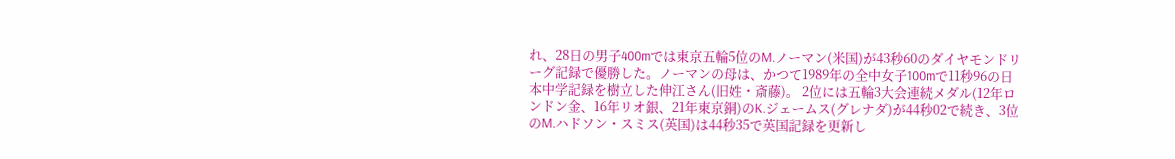れ、28日の男子400mでは東京五輪5位のM.ノーマン(米国)が43秒60のダイヤモンドリーグ記録で優勝した。ノーマンの母は、かつて1989年の全中女子100mで11秒96の日本中学記録を樹立した伸江さん(旧姓・斎藤)。 2位には五輪3大会連続メダル(12年ロンドン金、16年リオ銀、21年東京銅)のK.ジェームス(グレナダ)が44秒02で続き、3位のM.ハドソン・スミス(英国)は44秒35で英国記録を更新し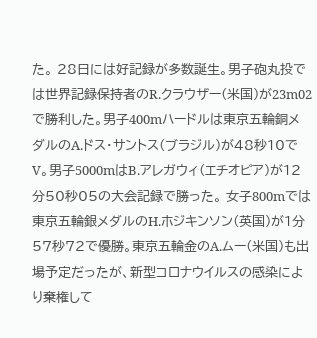た。 28日には好記録が多数誕生。男子砲丸投では世界記録保持者のR.クラウザー(米国)が23m02で勝利した。男子400mハードルは東京五輪銅メダルのA.ドス・サントス(ブラジル)が48秒10でV。男子5000mはB.アレガウィ(エチオピア)が12分50秒05の大会記録で勝った。 女子800mでは東京五輪銀メダルのH.ホジキンソン(英国)が1分57秒72で優勝。東京五輪金のA.ムー(米国)も出場予定だったが、新型コロナウイルスの感染により棄権して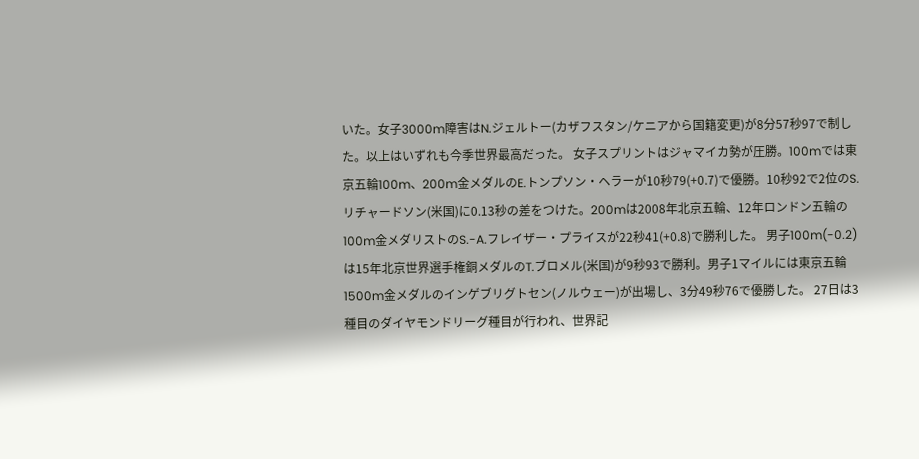いた。女子3000m障害はN.ジェルトー(カザフスタン/ケニアから国籍変更)が8分57秒97で制した。以上はいずれも今季世界最高だった。 女子スプリントはジャマイカ勢が圧勝。100mでは東京五輪100m、200m金メダルのE.トンプソン・ヘラーが10秒79(+0.7)で優勝。10秒92で2位のS.リチャードソン(米国)に0.13秒の差をつけた。200mは2008年北京五輪、12年ロンドン五輪の100m金メダリストのS.-A.フレイザー・プライスが22秒41(+0.8)で勝利した。 男子100m(-0.2)は15年北京世界選手権銅メダルのT.ブロメル(米国)が9秒93で勝利。男子1マイルには東京五輪1500m金メダルのインゲブリグトセン(ノルウェー)が出場し、3分49秒76で優勝した。 27日は3種目のダイヤモンドリーグ種目が行われ、世界記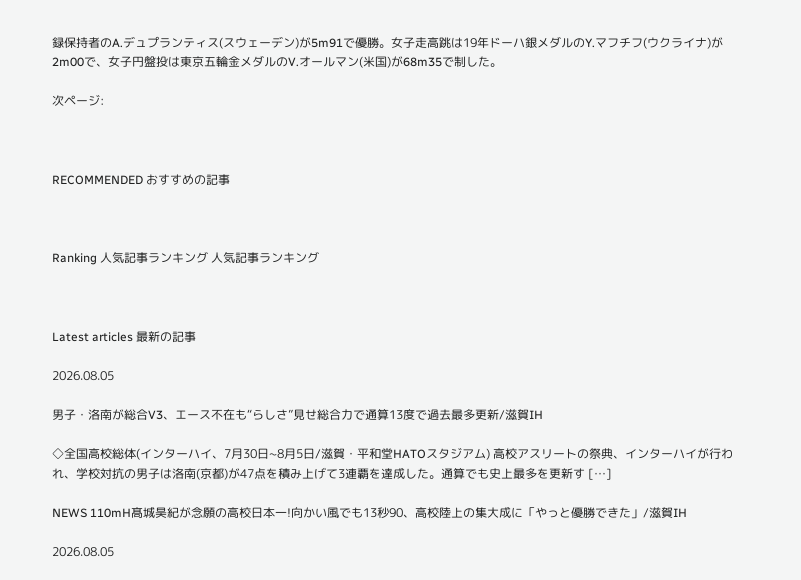録保持者のA.デュプランティス(スウェーデン)が5m91で優勝。女子走高跳は19年ドーハ銀メダルのY.マフチフ(ウクライナ)が2m00で、女子円盤投は東京五輪金メダルのV.オールマン(米国)が68m35で制した。

次ページ:



RECOMMENDED おすすめの記事



Ranking 人気記事ランキング 人気記事ランキング



Latest articles 最新の記事

2026.08.05

男子・洛南が総合V3、エース不在も“らしさ”見せ総合力で通算13度で過去最多更新/滋賀IH

◇全国高校総体(インターハイ、7月30日~8月5日/滋賀・平和堂HATOスタジアム) 高校アスリートの祭典、インターハイが行われ、学校対抗の男子は洛南(京都)が47点を積み上げて3連覇を達成した。通算でも史上最多を更新す […]

NEWS 110mH髙城昊紀が念願の高校日本一!向かい風でも13秒90、高校陸上の集大成に「やっと優勝できた」/滋賀IH

2026.08.05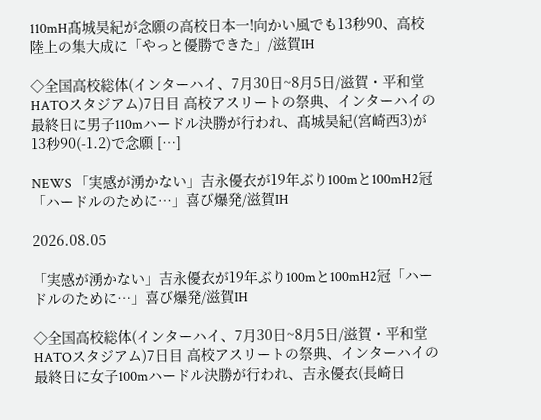110mH髙城昊紀が念願の高校日本一!向かい風でも13秒90、高校陸上の集大成に「やっと優勝できた」/滋賀IH

◇全国高校総体(インターハイ、7月30日~8月5日/滋賀・平和堂HATOスタジアム)7日目 高校アスリートの祭典、インターハイの最終日に男子110mハードル決勝が行われ、髙城昊紀(宮崎西3)が13秒90(-1.2)で念願 […]

NEWS 「実感が湧かない」吉永優衣が19年ぶり100mと100mH2冠「ハードルのために…」喜び爆発/滋賀IH

2026.08.05

「実感が湧かない」吉永優衣が19年ぶり100mと100mH2冠「ハードルのために…」喜び爆発/滋賀IH

◇全国高校総体(インターハイ、7月30日~8月5日/滋賀・平和堂HATOスタジアム)7日目 高校アスリートの祭典、インターハイの最終日に女子100mハードル決勝が行われ、吉永優衣(長崎日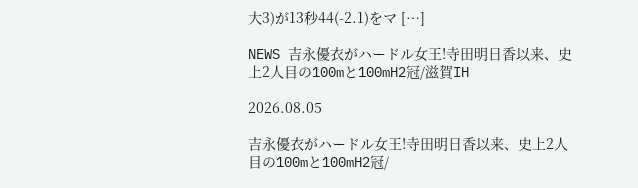大3)が13秒44(-2.1)をマ […]

NEWS 吉永優衣がハードル女王!寺田明日香以来、史上2人目の100mと100mH2冠/滋賀IH

2026.08.05

吉永優衣がハードル女王!寺田明日香以来、史上2人目の100mと100mH2冠/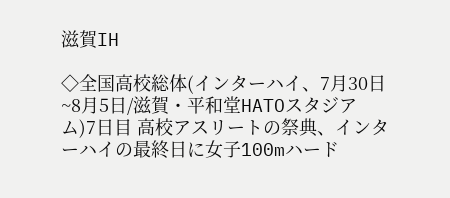滋賀IH

◇全国高校総体(インターハイ、7月30日~8月5日/滋賀・平和堂HATOスタジアム)7日目 高校アスリートの祭典、インターハイの最終日に女子100mハード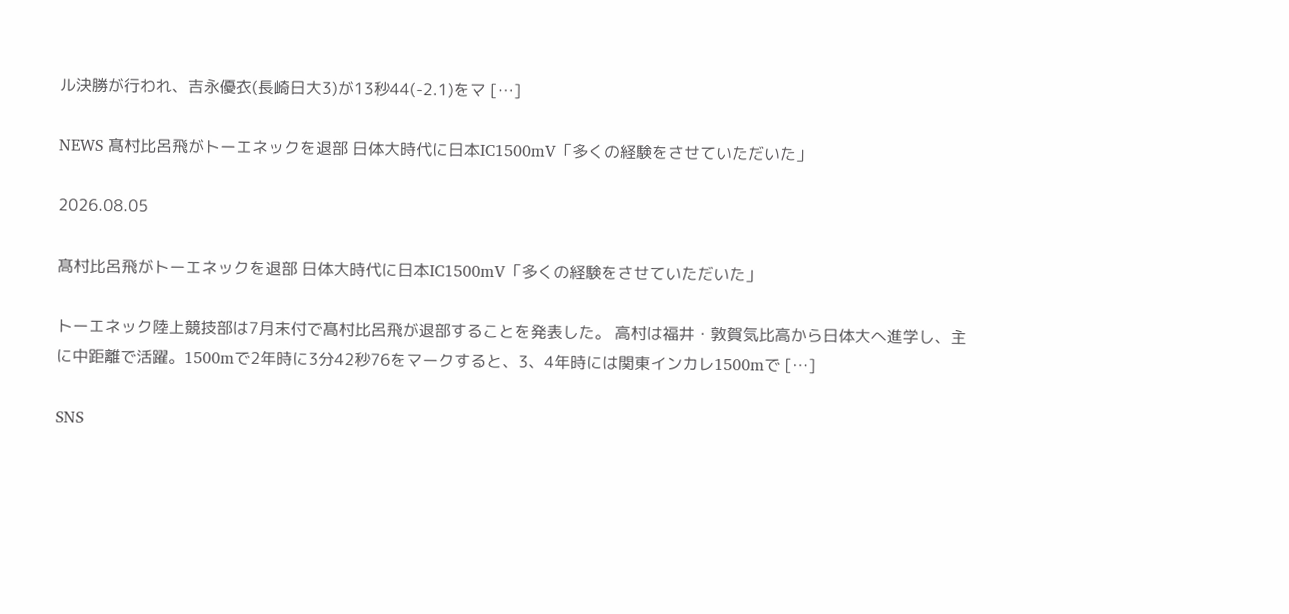ル決勝が行われ、吉永優衣(長崎日大3)が13秒44(-2.1)をマ […]

NEWS 髙村比呂飛がトーエネックを退部 日体大時代に日本IC1500mV「多くの経験をさせていただいた」

2026.08.05

髙村比呂飛がトーエネックを退部 日体大時代に日本IC1500mV「多くの経験をさせていただいた」

トーエネック陸上競技部は7月末付で髙村比呂飛が退部することを発表した。 高村は福井・敦賀気比高から日体大へ進学し、主に中距離で活躍。1500mで2年時に3分42秒76をマークすると、3、4年時には関東インカレ1500mで […]

SNS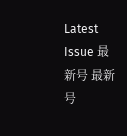Latest Issue 最新号 最新号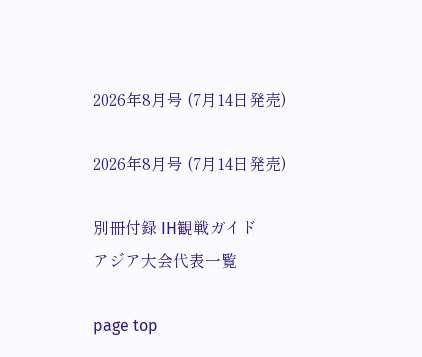2026年8月号 (7月14日発売)

2026年8月号 (7月14日発売)

別冊付録 IH観戦ガイド
アジア大会代表一覧

page top